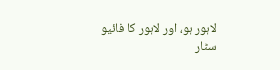لاہور ہو، اور لاہور کا فائیو سٹار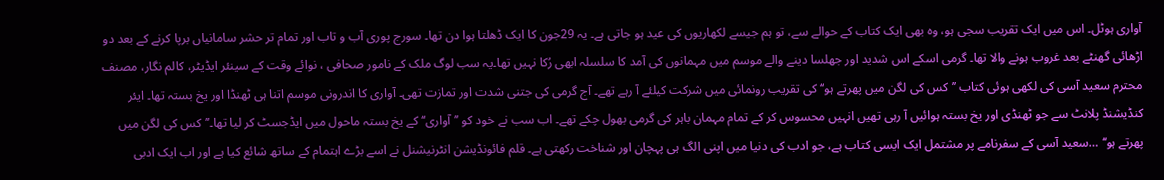آواری ہوٹل۔ اس میں ایک تقریب سجی ہو، وہ بھی ایک کتاب کے حوالے سے، تو ہم جیسے لکھاریوں کی عید ہو جاتی ہے۔ یہ 29جون کا ایک ڈھلتا ہوا دن تھا۔ سورج پوری آب و تاب اور تمام تر حشر سامانیاں برپا کرنے کے بعد دو اڑھائی گھنٹے بعد غروب ہونے والا تھا۔ گرمی اسکے اس شدید اور جھلسا دینے والے موسم میں مہمانوں کی آمد کا سلسلہ ابھی رُکا نہیں تھا۔یہ سب لوگ ملک کے نامور صحافی ، نوائے وقت کے سینئر ایڈیٹر، کالم نگار، مصنف محترم سعید آسی کی لکھی ہوئی کتاب ’’کس کی لگن میں پھرتے ہو‘‘ کی تقریب رونمائی میں شرکت کیلئے آ رہے تھے۔ آج گرمی کی جتنی شدت اور تمازت تھی۔ آواری کا اندرونی موسم اتنا ہی ٹھنڈا اور یخ بستہ تھا۔ ایئر کنڈیشنڈ پلانٹ سے جو ٹھنڈی اور یخ بستہ ہوائیں آ رہی تھیں انہیں محسوس کر کے تمام مہمان باہر کی گرمی بھول چکے تھے۔ اب سب نے خود کو ’’آواری‘‘ کے یخ بستہ ماحول میں ایڈجسٹ کر لیا تھا۔’’کس کی لگن میں پھرتے ہو‘‘ …سعید آسی کے سفرنامے پر مشتمل ایک ایسی کتاب ہے، جو ادب کی دنیا میں اپنی الگ ہی پہچان اور شناخت رکھتی ہے۔ قلم فائونڈیشن انٹرنیشنل نے اسے بڑے اہتمام کے ساتھ شائع کیا ہے اور اب ایک ادبی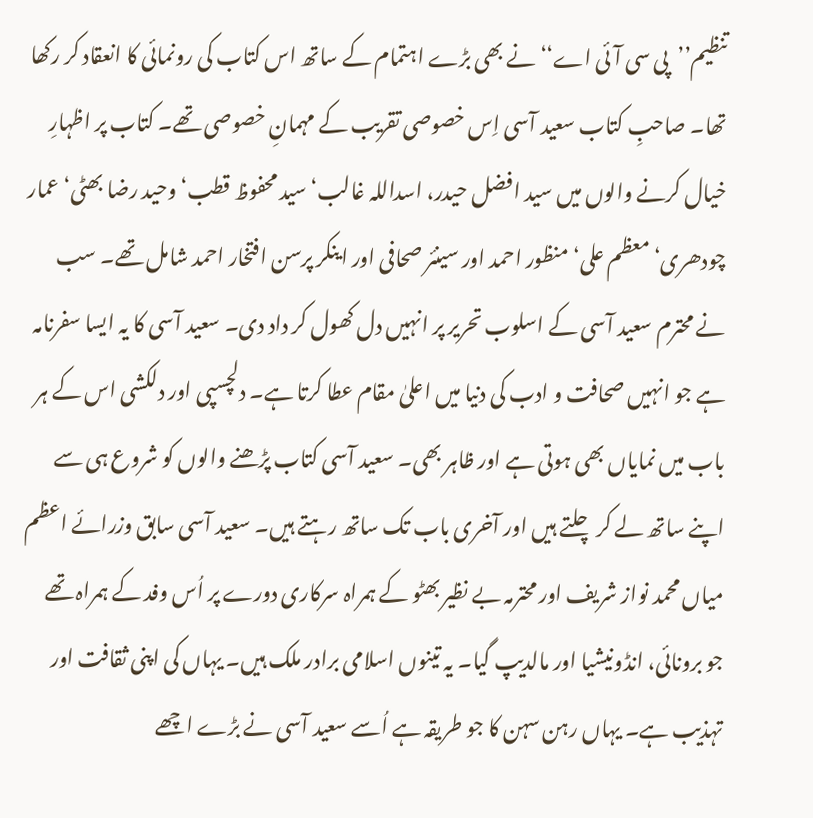تنظیم’’پی سی آئی اے‘‘ نے بھی بڑے اہتمام کے ساتھ اس کتاب کی رونمائی کا انعقاد کر رکھا تھا۔ صاحبِ کتاب سعید آسی اِس خصوصی تقریب کے مہمانِ خصوصی تھے۔ کتاب پر اظہارِ خیال کرنے والوں میں سید افضل حیدر، اسداللہ غالب‘ سید محفوظ قطب‘ وحید رضا بھٹی‘ عمار چودھری‘ معظم علی‘ منظور احمد اور سینئر صحافی اور اینکر پرسن افتخار احمد شامل تھے۔ سب نے محترم سعید آسی کے اسلوب تحریر پر انہیں دل کھول کر داد دی۔ سعید آسی کا یہ ایسا سفرنامہ ہے جو انہیں صحافت و ادب کی دنیا میں اعلیٰ مقام عطا کرتا ہے۔ دلچسپی اور دلکشی اس کے ہر باب میں نمایاں بھی ہوتی ہے اور ظاہر بھی۔ سعید آسی کتاب پڑھنے والوں کو شروع ہی سے اپنے ساتھ لے کر چلتے ہیں اور آخری باب تک ساتھ رہتے ہیں۔ سعید آسی سابق وزرائے اعظم میاں محمد نواز شریف اور محترمہ بے نظیر بھٹو کے ہمراہ سرکاری دورے پر اُس وفد کے ہمراہ تھے جو برونائی، انڈونیشیا اور مالدیپ گیا۔ یہ تینوں اسلامی برادر ملک ہیں۔ یہاں کی اپنی ثقافت اور تہذیب ہے۔ یہاں رہن سہن کا جو طریقہ ہے اُسے سعید آسی نے بڑے اچھے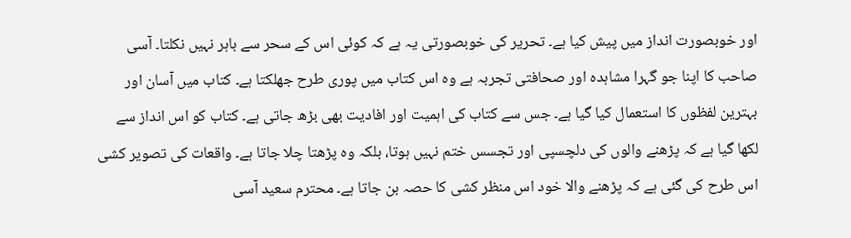اور خوبصورت انداز میں پیش کیا ہے۔ تحریر کی خوبصورتی یہ ہے کہ کوئی اس کے سحر سے باہر نہیں نکلتا۔ آسی صاحب کا اپنا جو گہرا مشاہدہ اور صحافتی تجربہ ہے وہ اس کتاب میں پوری طرح جھلکتا ہے۔ کتاب میں آسان اور بہترین لفظوں کا استعمال کیا گیا ہے۔ جس سے کتاب کی اہمیت اور افادیت بھی بڑھ جاتی ہے۔ کتاب کو اس انداز سے لکھا گیا ہے کہ پڑھنے والوں کی دلچسپی اور تجسس ختم نہیں ہوتا، بلکہ وہ پڑھتا چلا جاتا ہے۔ واقعات کی تصویر کشی اس طرح کی گئی ہے کہ پڑھنے والا خود اس منظر کشی کا حصہ بن جاتا ہے۔ محترم سعید آسی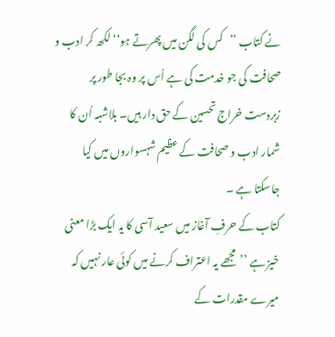نے کتاب ’’کس کی لگن میں پھرتے ہو‘‘ لکھ کر ادب و صحافت کی جو خدمت کی ہے اُس پر وہ بجا طور پر زبردست خراج تحسین کے حق دار ہیں۔ بلاشبہ اُن کا شمار ادب و صحافت کے عظیم شہسواروں میں کیا جاسکتا ہے ۔
کتاب کے حرفِ آغاز میں سعید آسی کا یہ ایک بڑا معنی خیز ہے ’’مجھے یہ اعتراف کرنے میں کوئی عار نہیں کہ میرے مقدرات کے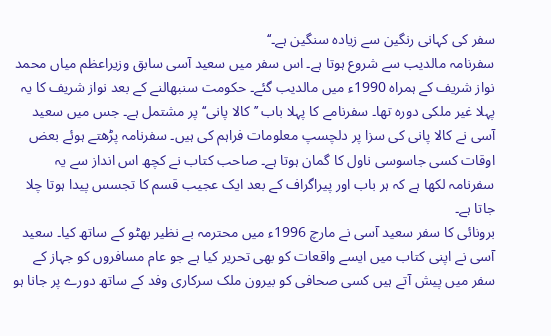سفر کی کہانی رنگین سے زیادہ سنگین ہے۔‘‘
سفرنامہ مالدیب سے شروع ہوتا ہے۔ اس سفر میں سعید آسی سابق وزیراعظم میاں محمد نواز شریف کے ہمراہ 1990ء میں مالدیب گئے۔ حکومت سنبھالنے کے بعد نواز شریف کا یہ پہلا غیر ملکی دورہ تھا۔ سفرنامے کا پہلا باب ’’کالا پانی‘‘ پر مشتمل ہے۔ جس میں سعید آسی نے کالا پانی کی سزا پر دلچسپ معلومات فراہم کی ہیں۔ سفرنامہ پڑھتے ہوئے بعض اوقات کسی جاسوسی ناول کا گمان ہوتا ہے۔ صاحب کتاب نے کچھ اس انداز سے یہ سفرنامہ لکھا ہے کہ ہر باب اور پیراگراف کے بعد ایک عجیب قسم کا تجسس پیدا ہوتا چلا جاتا ہے۔
برونائی کا سفر سعید آسی نے مارچ 1996ء میں محترمہ بے نظیر بھٹو کے ساتھ کیا۔ سعید آسی نے اپنی کتاب میں ایسے واقعات کو بھی تحریر کیا ہے جو عام مسافروں کو جہاز کے سفر میں پیش آتے ہیں کسی صحافی کو بیرون ملک سرکاری وفد کے ساتھ دورے پر جانا ہو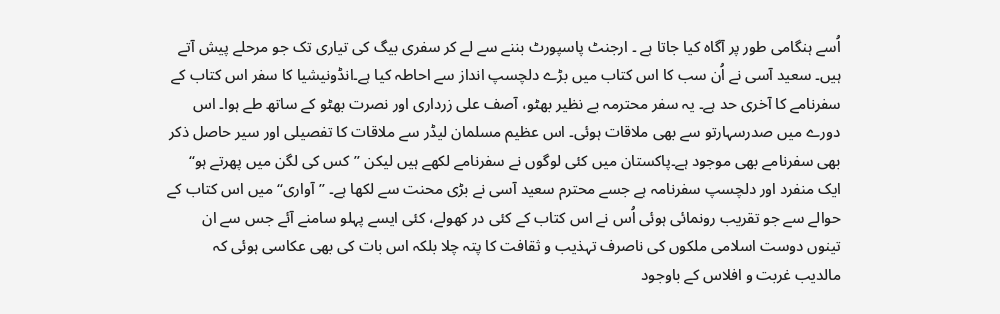اُسے ہنگامی طور پر آگاہ کیا جاتا ہے ۔ ارجنٹ پاسپورٹ بننے سے لے کر سفری بیگ کی تیاری تک جو مرحلے پیش آتے ہیں۔ سعید آسی نے اُن سب کا اس کتاب میں بڑے دلچسپ انداز سے احاطہ کیا ہے۔انڈونیشیا کا سفر اس کتاب کے سفرنامے کا آخری حد ہے۔ یہ سفر محترمہ بے نظیر بھٹو، آصف علی زرداری اور نصرت بھٹو کے ساتھ طے ہوا۔ اس دورے میں صدرسہارتو سے بھی ملاقات ہوئی۔ اس عظیم مسلمان لیڈر سے ملاقات کا تفصیلی اور سیر حاصل ذکر بھی سفرنامے بھی موجود ہے۔پاکستان میں کئی لوگوں نے سفرنامے لکھے ہیں لیکن ’’کس کی لگن میں پھرتے ہو‘‘ ایک منفرد اور دلچسپ سفرنامہ ہے جسے محترم سعید آسی نے بڑی محنت سے لکھا ہے۔ ’’آواری‘‘ میں اس کتاب کے حوالے سے جو تقریب رونمائی ہوئی اُس نے اس کتاب کے کئی در کھولے، کئی ایسے پہلو سامنے آئے جس سے ان تینوں دوست اسلامی ملکوں کی ناصرف تہذیب و ثقافت کا پتہ چلا بلکہ اس بات کی بھی عکاسی ہوئی کہ مالدیب غربت و افلاس کے باوجود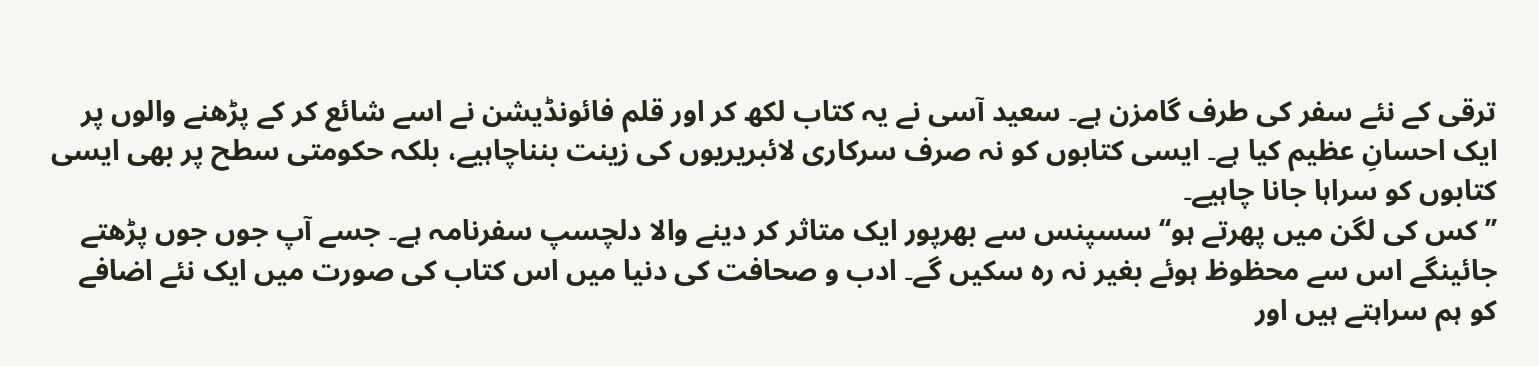ترقی کے نئے سفر کی طرف گامزن ہے۔ سعید آسی نے یہ کتاب لکھ کر اور قلم فائونڈیشن نے اسے شائع کر کے پڑھنے والوں پر ایک احسانِ عظیم کیا ہے۔ ایسی کتابوں کو نہ صرف سرکاری لائبریریوں کی زینت بنناچاہیے، بلکہ حکومتی سطح پر بھی ایسی کتابوں کو سراہا جانا چاہیے۔
’’کس کی لگن میں پھرتے ہو‘‘ سسپنس سے بھرپور ایک متاثر کر دینے والا دلچسپ سفرنامہ ہے۔ جسے آپ جوں جوں پڑھتے جائینگے اس سے محظوظ ہوئے بغیر نہ رہ سکیں گے۔ ادب و صحافت کی دنیا میں اس کتاب کی صورت میں ایک نئے اضافے کو ہم سراہتے ہیں اور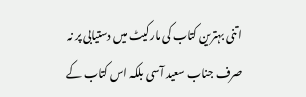اتنی بہترین کتاب کی مارکیٹ میں دستیابی پر نہ صرف جناب سعید آسی بلکہ اس کتاب کے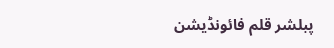پبلشر قلم فائونڈیشن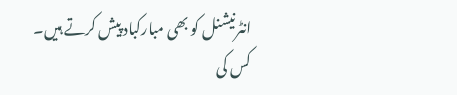انٹرنیشنل کو بھی مبارکباد پیش کرتے ہیں۔
کس کی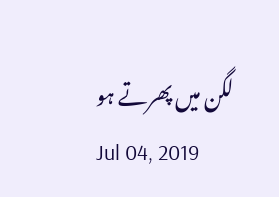لگن میں پھرتے ہو
Jul 04, 2019